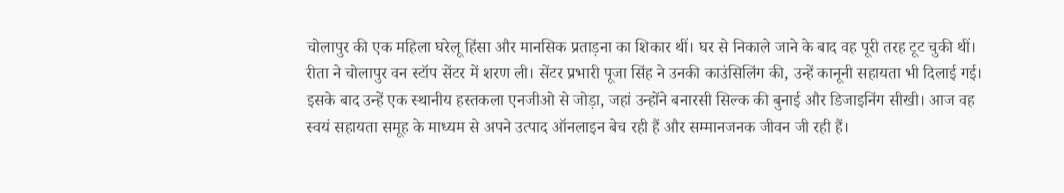चोलापुर की एक महिला घरेलू हिंसा और मानसिक प्रताड़ना का शिकार थीं। घर से निकाले जाने के बाद वह पूरी तरह टूट चुकी थीं। रीता ने चोलापुर वन स्टॉप सेंटर में शरण ली। सेंटर प्रभारी पूजा सिंह ने उनकी काउंसिलिंग की, उन्हें कानूनी सहायता भी दिलाई गई। इसके बाद उन्हें एक स्थानीय हस्तकला एनजीओ से जोड़ा, जहां उन्होंने बनारसी सिल्क की बुनाई और डिजाइनिंग सीखी। आज वह स्वयं सहायता समूह के माध्यम से अपने उत्पाद ऑनलाइन बेच रही हैं और सम्मानजनक जीवन जी रही हैं।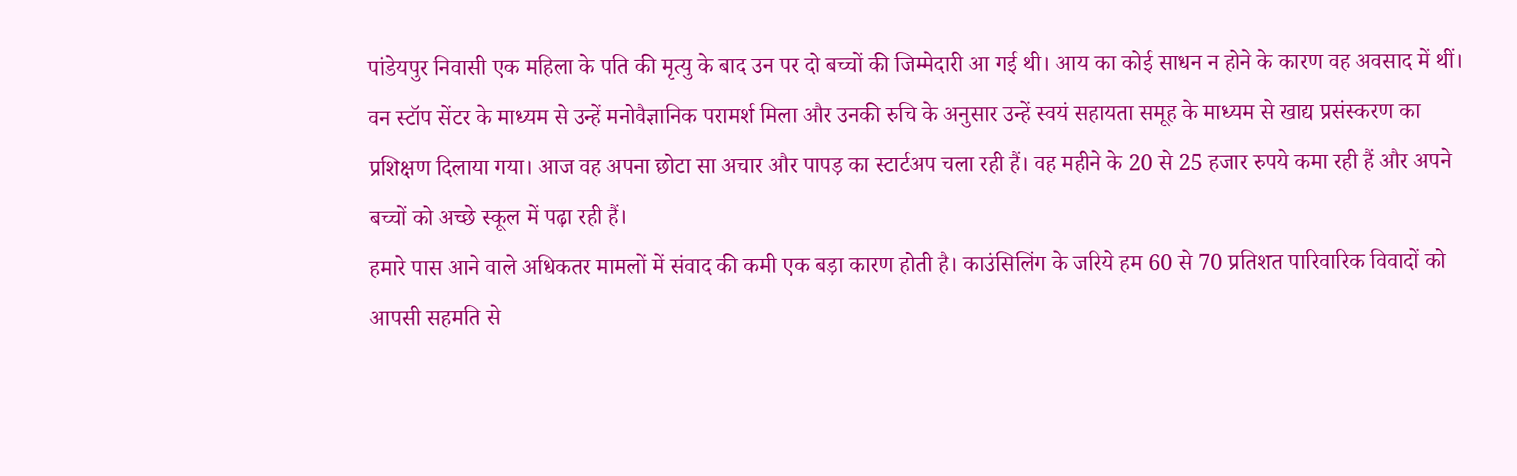पांडेयपुर निवासी एक महिला के पति की मृत्यु के बाद उन पर दो बच्चों की जिम्मेदारी आ गई थी। आय का कोई साधन न होने के कारण वह अवसाद में थीं। वन स्टॉप सेंटर के माध्यम से उन्हें मनोवैज्ञानिक परामर्श मिला और उनकी रुचि के अनुसार उन्हें स्वयं सहायता समूह के माध्यम से खाद्य प्रसंस्करण का प्रशिक्षण दिलाया गया। आज वह अपना छोटा सा अचार और पापड़ का स्टार्टअप चला रही हैं। वह महीने के 20 से 25 हजार रुपये कमा रही हैं और अपने बच्चों को अच्छे स्कूल में पढ़ा रही हैं।
हमारे पास आने वाले अधिकतर मामलों में संवाद की कमी एक बड़ा कारण होती है। काउंसिलिंग के जरिये हम 60 से 70 प्रतिशत पारिवारिक विवादों को आपसी सहमति से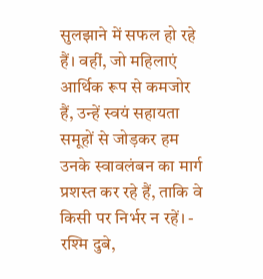सुलझाने में सफल हो रहे हैं। वहीं, जो महिलाएं आर्थिक रूप से कमजोर हैं, उन्हें स्वयं सहायता समूहों से जोड़कर हम उनके स्वावलंबन का मार्ग प्रशस्त कर रहे हैं, ताकि वे किसी पर निर्भर न रहें। - रश्मि दुबे,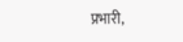प्रभारी,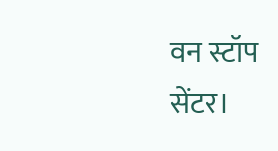वन स्टॉप सेंटर।